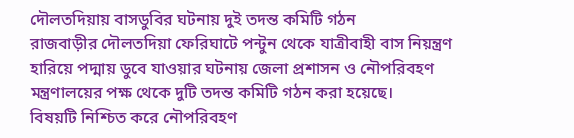দৌলতদিয়ায় বাসডুবির ঘটনায় দুই তদন্ত কমিটি গঠন
রাজবাড়ীর দৌলতদিয়া ফেরিঘাটে পন্টুন থেকে যাত্রীবাহী বাস নিয়ন্ত্রণ হারিয়ে পদ্মায় ডুবে যাওয়ার ঘটনায় জেলা প্রশাসন ও নৌপরিবহণ মন্ত্রণালয়ের পক্ষ থেকে দুটি তদন্ত কমিটি গঠন করা হয়েছে।
বিষয়টি নিশ্চিত করে নৌপরিবহণ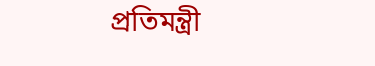প্রতিমন্ত্রী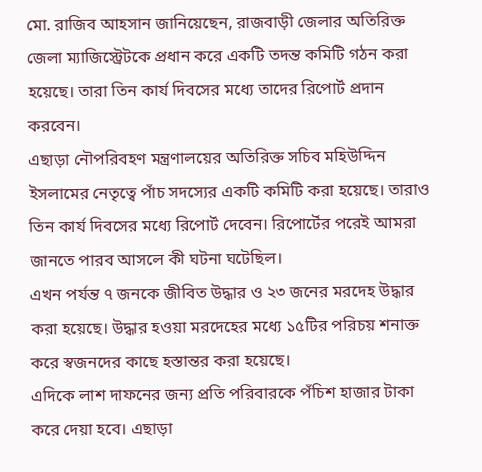মো. রাজিব আহসান জানিয়েছেন, রাজবাড়ী জেলার অতিরিক্ত জেলা ম্যাজিস্ট্রেটকে প্রধান করে একটি তদন্ত কমিটি গঠন করা হয়েছে। তারা তিন কার্য দিবসের মধ্যে তাদের রিপোর্ট প্রদান করবেন।
এছাড়া নৌপরিবহণ মন্ত্রণালয়ের অতিরিক্ত সচিব মহিউদ্দিন ইসলামের নেতৃত্বে পাঁচ সদস্যের একটি কমিটি করা হয়েছে। তারাও তিন কার্য দিবসের মধ্যে রিপোর্ট দেবেন। রিপোর্টের পরেই আমরা জানতে পারব আসলে কী ঘটনা ঘটেছিল।
এখন পর্যন্ত ৭ জনকে জীবিত উদ্ধার ও ২৩ জনের মরদেহ উদ্ধার করা হয়েছে। উদ্ধার হওয়া মরদেহের মধ্যে ১৫টির পরিচয় শনাক্ত করে স্বজনদের কাছে হস্তান্তর করা হয়েছে।
এদিকে লাশ দাফনের জন্য প্রতি পরিবারকে পঁচিশ হাজার টাকা করে দেয়া হবে। এছাড়া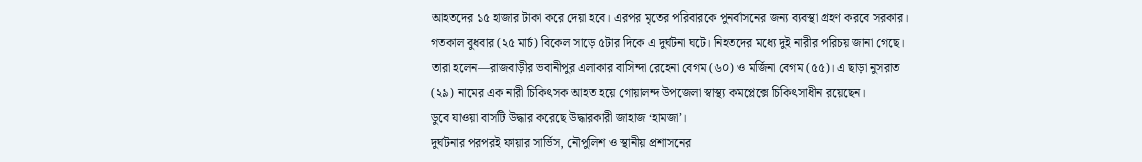আহতদের ১৫ হাজার টাকা করে দেয়া হবে। এরপর মৃতের পরিবারকে পুনর্বাসনের জন্য ব্যবস্থা গ্রহণ করবে সরকার।
গতকাল বুধবার (২৫ মার্চ) বিকেল সাড়ে ৫টার দিকে এ দুর্ঘটনা ঘটে। নিহতদের মধ্যে দুই নারীর পরিচয় জানা গেছে। তারা হলেন—রাজবাড়ীর ভবানীপুর এলাকার বাসিন্দা রেহেনা বেগম (৬০) ও মর্জিনা বেগম (৫৫)। এ ছাড়া নুসরাত (২৯) নামের এক নারী চিকিৎসক আহত হয়ে গোয়ালন্দ উপজেলা স্বাস্থ্য কমপ্লেক্সে চিকিৎসাধীন রয়েছেন।
ডুবে যাওয়া বাসটি উদ্ধার করেছে উদ্ধারকারী জাহাজ ‘হামজা’।
দুর্ঘটনার পরপরই ফায়ার সার্ভিস, নৌপুলিশ ও স্থানীয় প্রশাসনের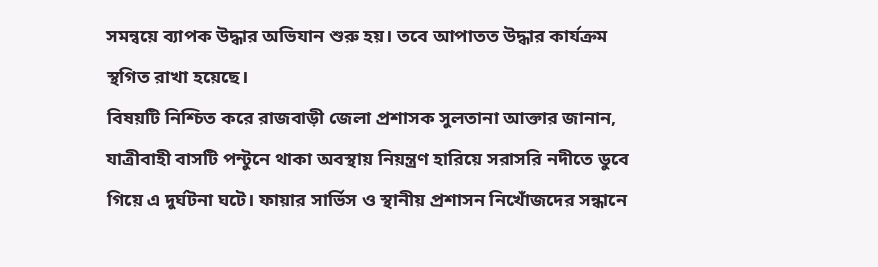সমন্বয়ে ব্যাপক উদ্ধার অভিযান শুরু হয়। তবে আপাতত উদ্ধার কার্যক্রম স্থগিত রাখা হয়েছে।
বিষয়টি নিশ্চিত করে রাজবাড়ী জেলা প্রশাসক সুলতানা আক্তার জানান, যাত্রীবাহী বাসটি পন্টুনে থাকা অবস্থায় নিয়ন্ত্রণ হারিয়ে সরাসরি নদীতে ডুবে গিয়ে এ দুর্ঘটনা ঘটে। ফায়ার সার্ভিস ও স্থানীয় প্রশাসন নিখোঁজদের সন্ধানে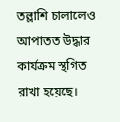তল্লাশি চালালেও আপাতত উদ্ধার কার্যক্রম স্থগিত রাখা হয়েছে।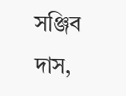সঞ্জিব দাস,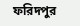ফরিদপুর